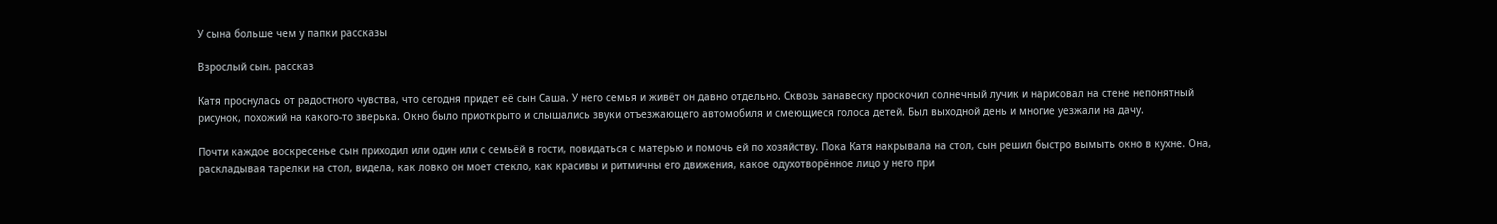У сына больше чем у папки рассказы

Взрослый сын. рассказ

Катя проснулась от радостного чувства, что сегодня придет её сын Саша. У него семья и живёт он давно отдельно. Сквозь занавеску проскочил солнечный лучик и нарисовал на стене непонятный рисунок, похожий на какого-то зверька. Окно было приоткрыто и слышались звуки отъезжающего автомобиля и смеющиеся голоса детей. Был выходной день и многие уезжали на дачу.

Почти каждое воскресенье сын приходил или один или с семьёй в гости, повидаться с матерью и помочь ей по хозяйству. Пока Катя накрывала на стол, сын решил быстро вымыть окно в кухне. Она, раскладывая тарелки на стол, видела, как ловко он моет стекло, как красивы и ритмичны его движения, какое одухотворённое лицо у него при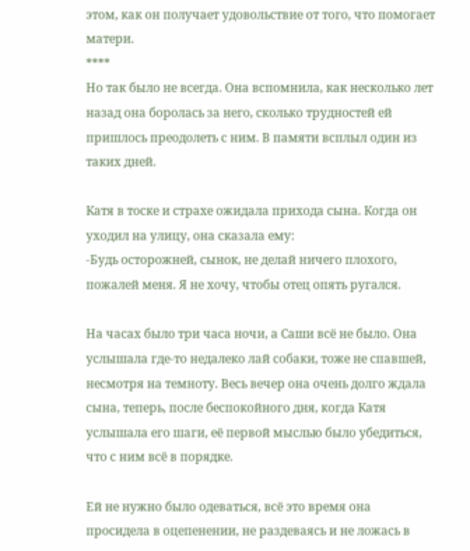этом, как он получает удовольствие от того, что помогает матери.
****
Но так было не всегда. Она вспомнила, как несколько лет назад она боролась за него, сколько трудностей ей пришлось преодолеть с ним. В памяти всплыл один из таких дней.

Катя в тоске и страхе ожидала прихода сына. Когда он уходил на улицу, она сказала ему:
-Будь осторожней, сынок, не делай ничего плохого, пожалей меня. Я не хочу, чтобы отец опять ругался.

На часах было три часа ночи, а Саши всё не было. Она услышала где-то недалеко лай собаки, тоже не спавшей, несмотря на темноту. Весь вечер она очень долго ждала сына, теперь, после беспокойного дня, когда Катя услышала его шаги, её первой мыслью было убедиться, что с ним всё в порядке.

Ей не нужно было одеваться, всё это время она просидела в оцепенении, не раздеваясь и не ложась в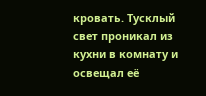кровать. Тусклый свет проникал из кухни в комнату и освещал её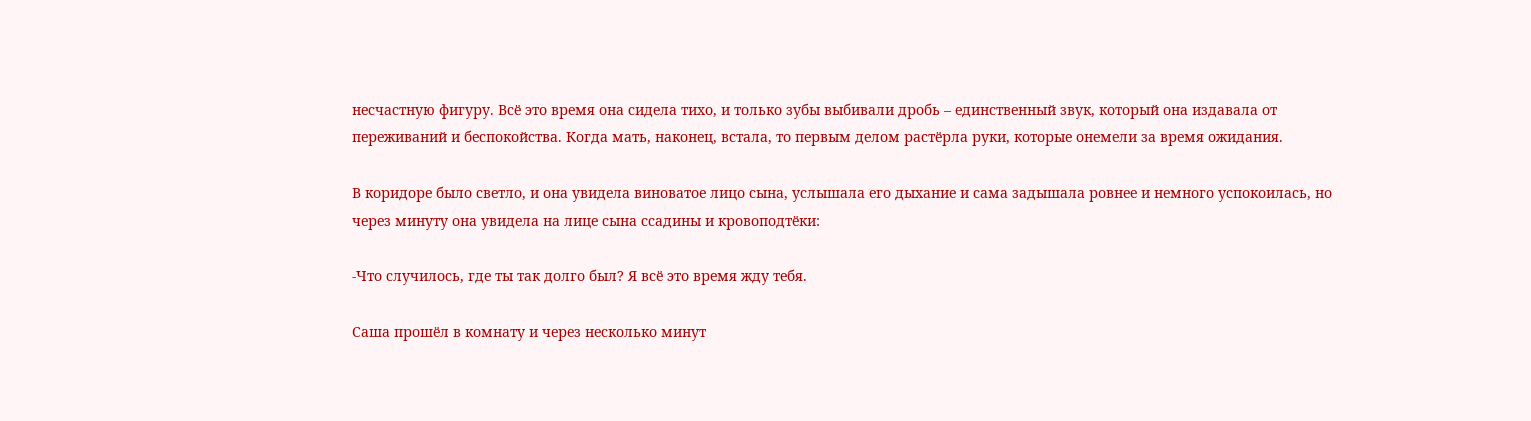несчастную фигуру. Всё это время она сидела тихо, и только зубы выбивали дробь – единственный звук, который она издавала от переживаний и беспокойства. Когда мать, наконец, встала, то первым делом растёрла руки, которые онемели за время ожидания.

В коридоре было светло, и она увидела виноватое лицо сына, услышала его дыхание и сама задышала ровнее и немного успокоилась, но через минуту она увидела на лице сына ссадины и кровоподтёки:

-Что случилось, где ты так долго был? Я всё это время жду тебя.

Саша прошёл в комнату и через несколько минут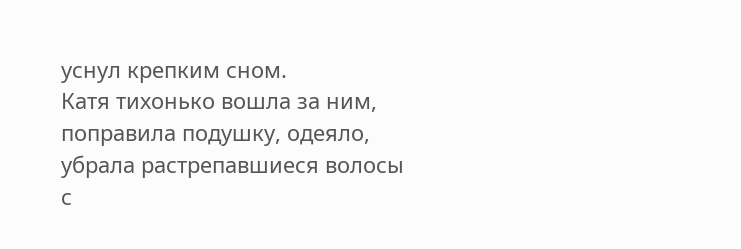уснул крепким сном.
Катя тихонько вошла за ним, поправила подушку, одеяло, убрала растрепавшиеся волосы с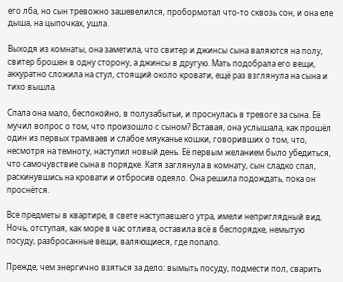его лба, но сын тревожно зашевелился, пробормотал что-то сквозь сон, и она еле дыша, на цыпочках, ушла.

Выходя из комнаты, она заметила, что свитер и джинсы сына валяются на полу, свитер брошен в одну сторону, а джинсы в другую. Мать подобрала его вещи, аккуратно сложила на стул, стоящий около кровати, ещё раз взглянула на сына и тихо вышла.

Спала она мало, беспокойно, в полузабытьи, и проснулась в тревоге за сына. Её мучил вопрос о том, что произошло с сыном? Вставая, она услышала, как прошёл один из первых трамваев и слабое мяуканье кошки, говоривших о том, что, несмотря на темноту, наступил новый день. Её первым желанием было убедиться, что самочувствие сына в порядке. Катя заглянула в комнату, сын сладко спал, раскинувшись на кровати и отбросив одеяло. Она решила подождать, пока он проснётся.

Все предметы в квартире, в свете наступавшего утра, имели неприглядный вид. Ночь, отступая, как море в час отлива, оставила всё в беспорядке, немытую посуду, разбросанные вещи, валяющиеся, где попало.

Прежде, чем энергично взяться за дело: вымыть посуду, подмести пол, сварить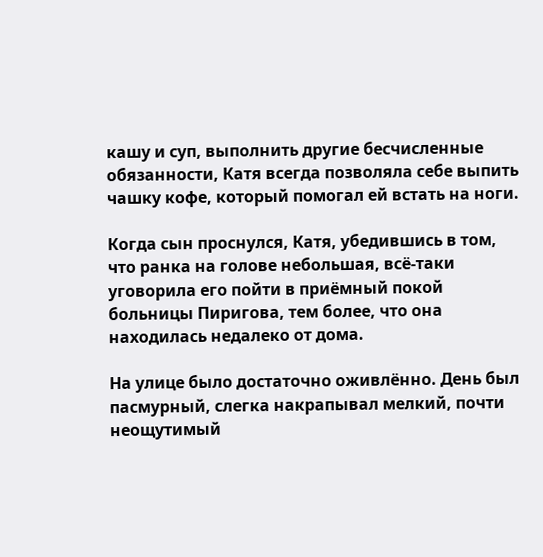кашу и суп, выполнить другие бесчисленные обязанности, Катя всегда позволяла себе выпить чашку кофе, который помогал ей встать на ноги.

Когда сын проснулся, Катя, убедившись в том, что ранка на голове небольшая, всё-таки уговорила его пойти в приёмный покой больницы Пиригова, тем более, что она находилась недалеко от дома.

На улице было достаточно оживлённо. День был пасмурный, слегка накрапывал мелкий, почти неощутимый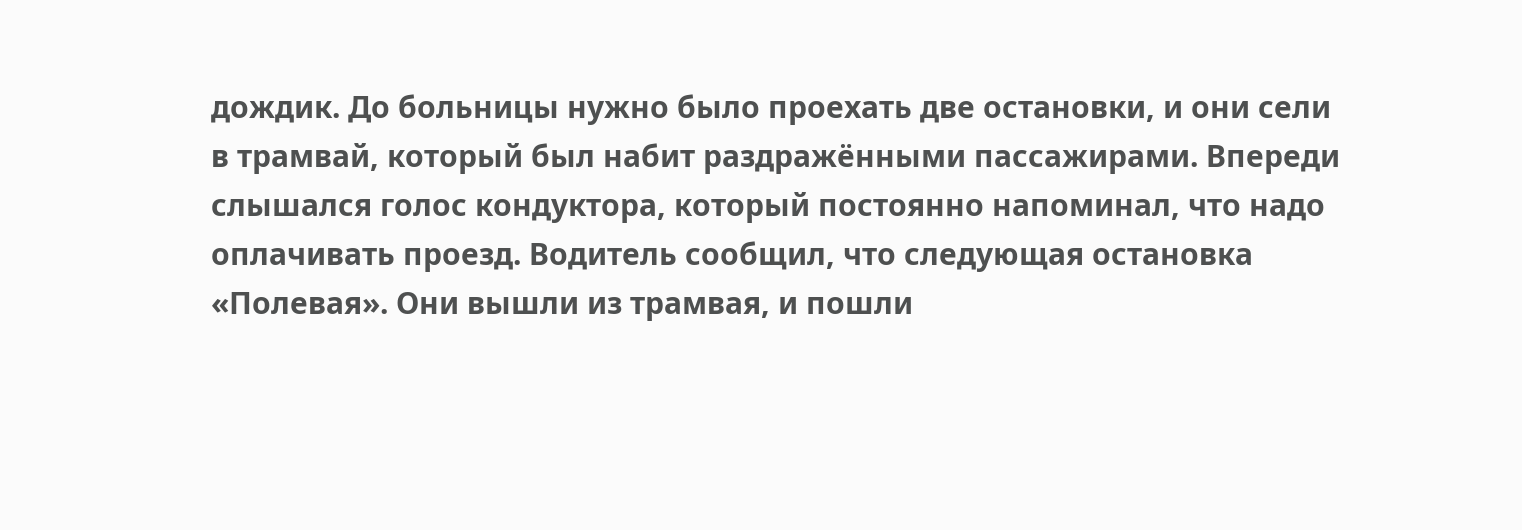дождик. До больницы нужно было проехать две остановки, и они сели в трамвай, который был набит раздражёнными пассажирами. Впереди слышался голос кондуктора, который постоянно напоминал, что надо оплачивать проезд. Водитель сообщил, что следующая остановка «Полевая». Они вышли из трамвая, и пошли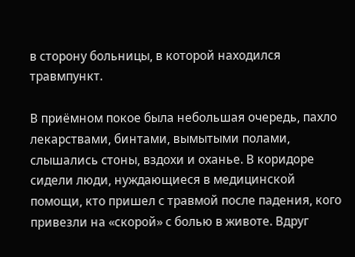в сторону больницы, в которой находился травмпункт.

В приёмном покое была небольшая очередь, пахло лекарствами, бинтами, вымытыми полами, слышались стоны, вздохи и оханье. В коридоре сидели люди, нуждающиеся в медицинской помощи, кто пришел с травмой после падения, кого привезли на «скорой» с болью в животе. Вдруг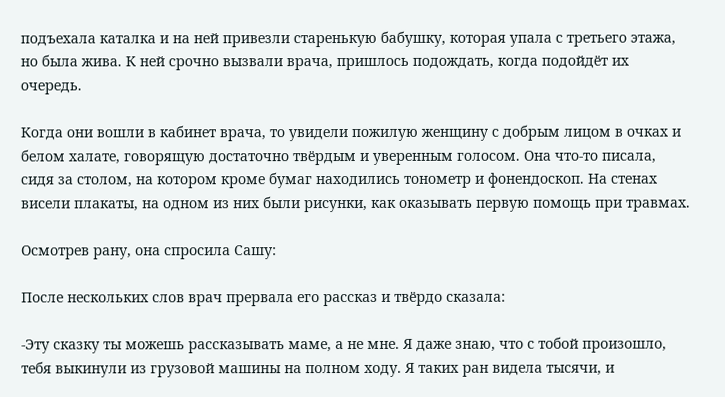подъехала каталка и на ней привезли старенькую бабушку, которая упала с третьего этажа, но была жива. К ней срочно вызвали врача, пришлось подождать, когда подойдёт их очередь.

Когда они вошли в кабинет врача, то увидели пожилую женщину с добрым лицом в очках и белом халате, говорящую достаточно твёрдым и уверенным голосом. Она что-то писала, сидя за столом, на котором кроме бумаг находились тонометр и фонендоскоп. На стенах висели плакаты, на одном из них были рисунки, как оказывать первую помощь при травмах.

Осмотрев рану, она спросила Сашу:

После нескольких слов врач прервала его рассказ и твёрдо сказала:

-Эту сказку ты можешь рассказывать маме, а не мне. Я даже знаю, что с тобой произошло, тебя выкинули из грузовой машины на полном ходу. Я таких ран видела тысячи, и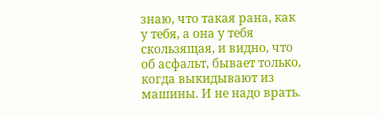знаю, что такая рана, как у тебя, а она у тебя скользящая, и видно, что об асфальт, бывает только, когда выкидывают из машины. И не надо врать.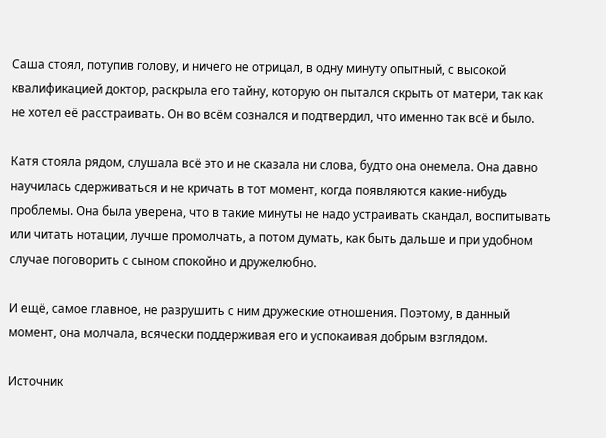Саша стоял, потупив голову, и ничего не отрицал, в одну минуту опытный, с высокой квалификацией доктор, раскрыла его тайну, которую он пытался скрыть от матери, так как не хотел её расстраивать. Он во всём сознался и подтвердил, что именно так всё и было.

Катя стояла рядом, слушала всё это и не сказала ни слова, будто она онемела. Она давно научилась сдерживаться и не кричать в тот момент, когда появляются какие-нибудь проблемы. Она была уверена, что в такие минуты не надо устраивать скандал, воспитывать или читать нотации, лучше промолчать, а потом думать, как быть дальше и при удобном случае поговорить с сыном спокойно и дружелюбно.

И ещё, самое главное, не разрушить с ним дружеские отношения. Поэтому, в данный момент, она молчала, всячески поддерживая его и успокаивая добрым взглядом.

Источник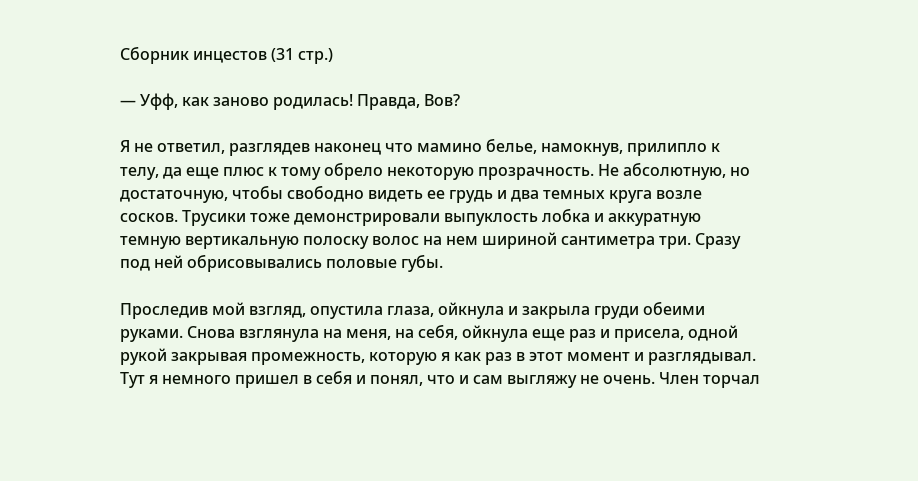Сборник инцестов (31 стр.)

— Уфф, как заново родилась! Правда, Вов?

Я не ответил, разглядев наконец что мамино белье, намокнув, прилипло к телу, да еще плюс к тому обрело некоторую прозрачность. Не абсолютную, но достаточную, чтобы свободно видеть ее грудь и два темных круга возле сосков. Трусики тоже демонстрировали выпуклость лобка и аккуратную темную вертикальную полоску волос на нем шириной сантиметра три. Сразу под ней обрисовывались половые губы.

Проследив мой взгляд, опустила глаза, ойкнула и закрыла груди обеими руками. Снова взглянула на меня, на себя, ойкнула еще раз и присела, одной рукой закрывая промежность, которую я как раз в этот момент и разглядывал. Тут я немного пришел в себя и понял, что и сам выгляжу не очень. Член торчал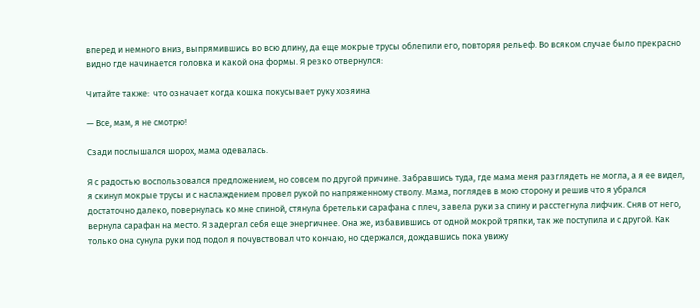вперед и немного вниз, выпрямившись во всю длину, да еще мокрые трусы облепили его, повторяя рельеф. Во всяком случае было прекрасно видно где начинается головка и какой она формы. Я резко отвернулся:

Читайте также:  что означает когда кошка покусывает руку хозяина

— Все, мам, я не смотрю!

Сзади послышался шорох, мама одевалась.

Я с радостью воспользовался предложением, но совсем по другой причине. Забравшись туда, где мама меня разглядеть не могла, а я ее видел, я скинул мокрые трусы и с наслаждением провел рукой по напряженному стволу. Мама, поглядев в мою сторону и решив что я убрался достаточно далеко, повернулась ко мне спиной, стянула бретельки сарафана с плеч, завела руки за спину и расстегнула лифчик. Сняв от него, вернула сарафан на место. Я задергал себя еще энергичнее. Она же, избавившись от одной мокрой тряпки, так же поступила и с другой. Как только она сунула руки под подол я почувствовал что кончаю, но сдержался, дождавшись пока увижу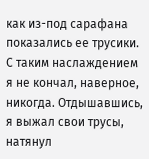как из-под сарафана показались ее трусики. С таким наслаждением я не кончал, наверное, никогда. Отдышавшись, я выжал свои трусы, натянул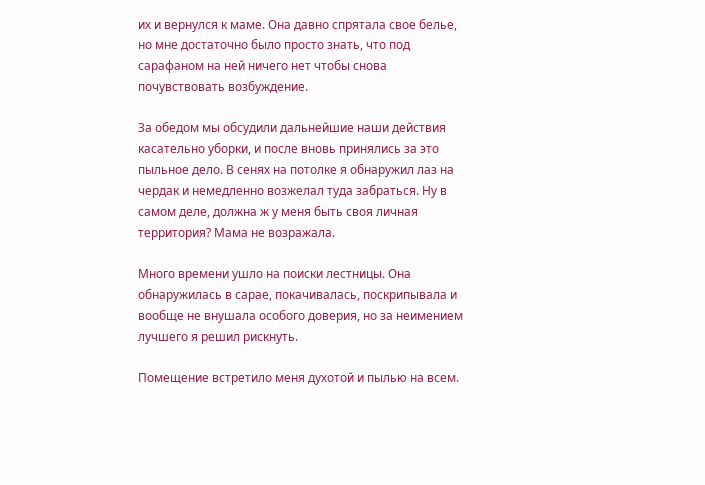их и вернулся к маме. Она давно спрятала свое белье, но мне достаточно было просто знать, что под сарафаном на ней ничего нет чтобы снова почувствовать возбуждение.

За обедом мы обсудили дальнейшие наши действия касательно уборки, и после вновь принялись за это пыльное дело. В сенях на потолке я обнаружил лаз на чердак и немедленно возжелал туда забраться. Ну в самом деле, должна ж у меня быть своя личная территория? Мама не возражала.

Много времени ушло на поиски лестницы. Она обнаружилась в сарае, покачивалась, поскрипывала и вообще не внушала особого доверия, но за неимением лучшего я решил рискнуть.

Помещение встретило меня духотой и пылью на всем.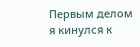Первым делом я кинулся к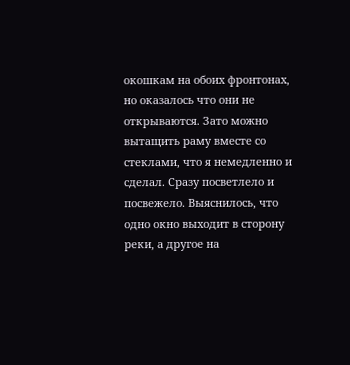окошкам на обоих фронтонах, но оказалось что они не открываются. Зато можно вытащить раму вместе со стеклами, что я немедленно и сделал. Сразу посветлело и посвежело. Выяснилось, что одно окно выходит в сторону реки, а другое на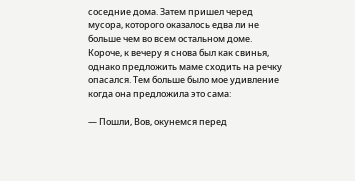соседние дома. Затем пришел черед мусора, которого оказалось едва ли не больше чем во всем остальном доме. Короче, к вечеру я снова был как свинья, однако предложить маме сходить на речку опасался. Тем больше было мое удивление когда она предложила это сама:

— Пошли, Вов, окунемся перед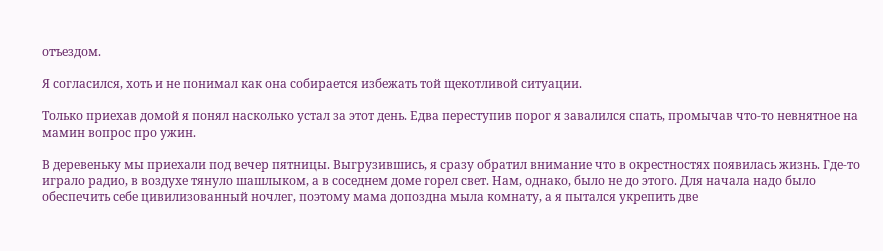отъездом.

Я согласился, хоть и не понимал как она собирается избежать той щекотливой ситуации.

Только приехав домой я понял насколько устал за этот день. Едва переступив порог я завалился спать, промычав что-то невнятное на мамин вопрос про ужин.

В деревеньку мы приехали под вечер пятницы. Выгрузившись, я сразу обратил внимание что в окрестностях появилась жизнь. Где-то играло радио, в воздухе тянуло шашлыком, а в соседнем доме горел свет. Нам, однако, было не до этого. Для начала надо было обеспечить себе цивилизованный ночлег, поэтому мама допоздна мыла комнату, а я пытался укрепить две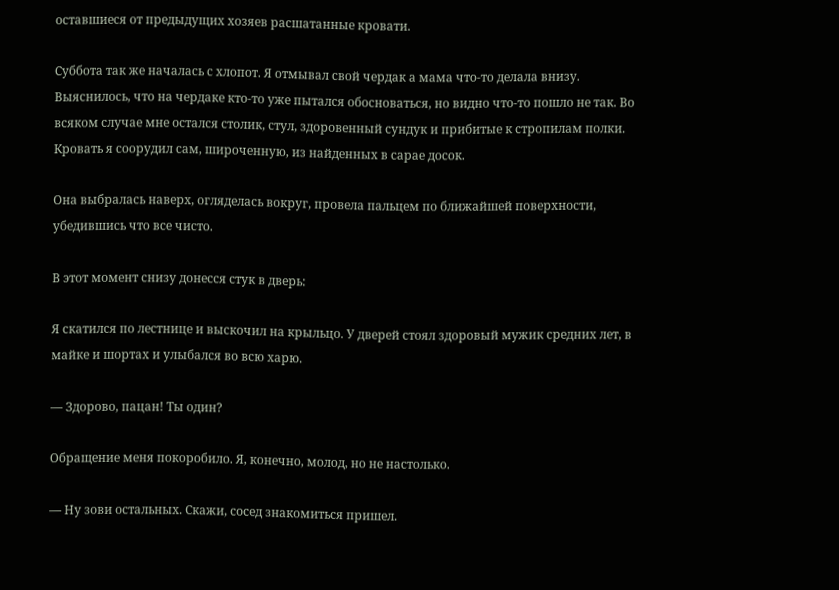оставшиеся от предыдущих хозяев расшатанные кровати.

Суббота так же началась с хлопот. Я отмывал свой чердак а мама что-то делала внизу. Выяснилось, что на чердаке кто-то уже пытался обосноваться, но видно что-то пошло не так. Во всяком случае мне остался столик, стул, здоровенный сундук и прибитые к стропилам полки. Кровать я соорудил сам, широченную, из найденных в сарае досок.

Она выбралась наверх, огляделась вокруг, провела пальцем по ближайшей поверхности, убедившись что все чисто.

В этот момент снизу донесся стук в дверь:

Я скатился по лестнице и выскочил на крыльцо. У дверей стоял здоровый мужик средних лет, в майке и шортах и улыбался во всю харю.

— Здорово, пацан! Ты один?

Обращение меня покоробило. Я, конечно, молод, но не настолько.

— Ну зови остальных. Скажи, сосед знакомиться пришел.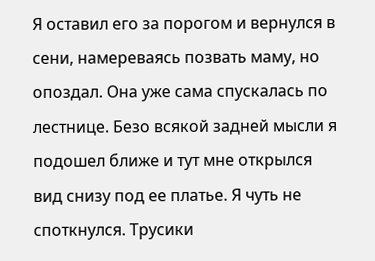Я оставил его за порогом и вернулся в сени, намереваясь позвать маму, но опоздал. Она уже сама спускалась по лестнице. Безо всякой задней мысли я подошел ближе и тут мне открылся вид снизу под ее платье. Я чуть не споткнулся. Трусики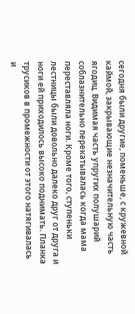сегодня были другие, поменьше, с кружевной каймой, закрывающие незначительную часть ягодиц. Видимая часть упругих полушарий соблазнительно перекатывалась когда мама переставляла ноги. Кроме того, ступеньки лестницы были довольно далеко друг от друга и ноги ей приходилось высоко поднимать. Планка трусиков в промежности от этого натягивалась и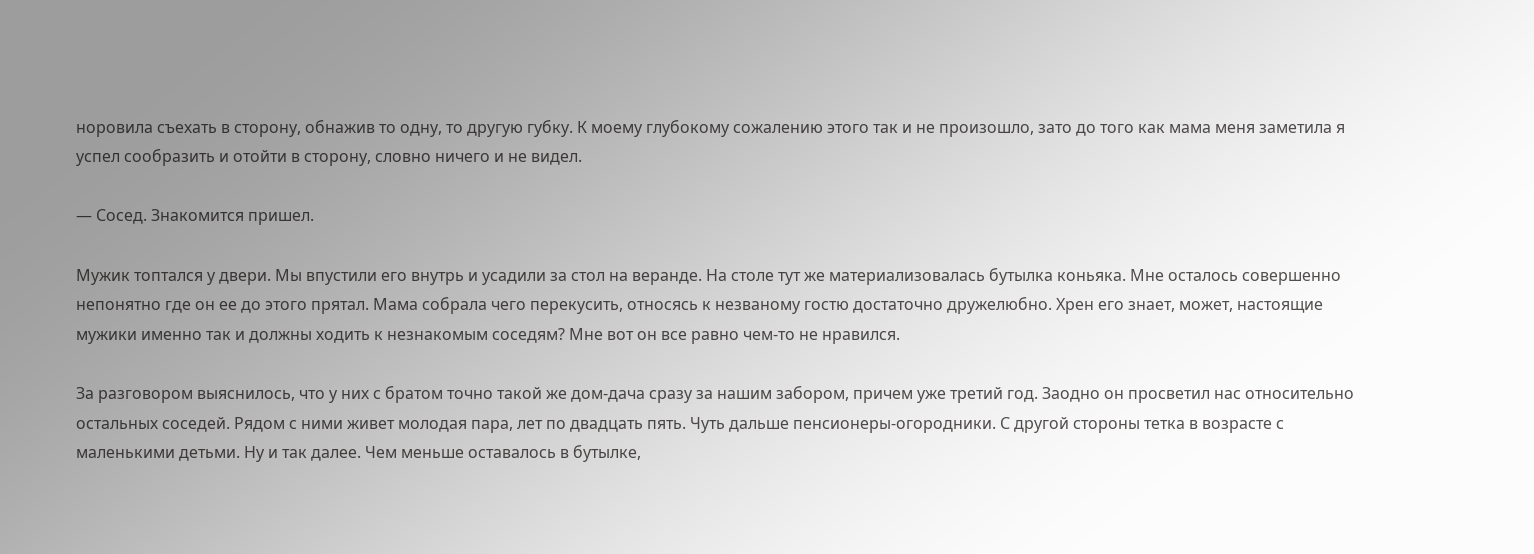норовила съехать в сторону, обнажив то одну, то другую губку. К моему глубокому сожалению этого так и не произошло, зато до того как мама меня заметила я успел сообразить и отойти в сторону, словно ничего и не видел.

— Сосед. Знакомится пришел.

Мужик топтался у двери. Мы впустили его внутрь и усадили за стол на веранде. На столе тут же материализовалась бутылка коньяка. Мне осталось совершенно непонятно где он ее до этого прятал. Мама собрала чего перекусить, относясь к незваному гостю достаточно дружелюбно. Хрен его знает, может, настоящие мужики именно так и должны ходить к незнакомым соседям? Мне вот он все равно чем-то не нравился.

За разговором выяснилось, что у них с братом точно такой же дом-дача сразу за нашим забором, причем уже третий год. Заодно он просветил нас относительно остальных соседей. Рядом с ними живет молодая пара, лет по двадцать пять. Чуть дальше пенсионеры-огородники. С другой стороны тетка в возрасте с маленькими детьми. Ну и так далее. Чем меньше оставалось в бутылке,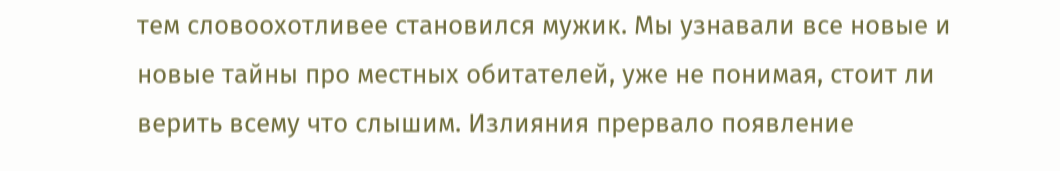тем словоохотливее становился мужик. Мы узнавали все новые и новые тайны про местных обитателей, уже не понимая, стоит ли верить всему что слышим. Излияния прервало появление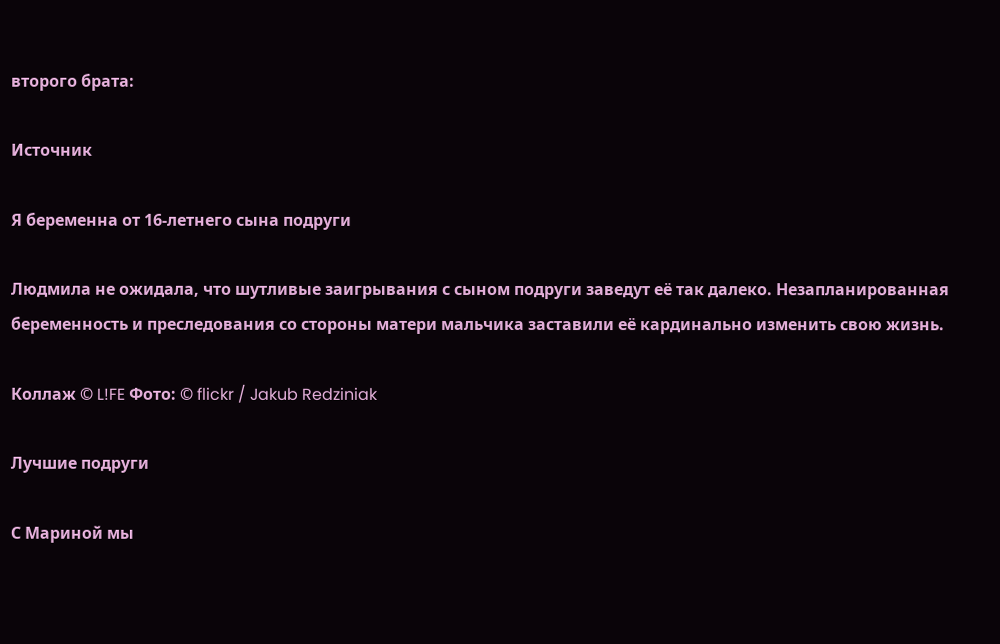второго брата:

Источник

Я беременна от 16-летнего сына подруги

Людмила не ожидала, что шутливые заигрывания с сыном подруги заведут её так далеко. Незапланированная беременность и преследования со стороны матери мальчика заставили её кардинально изменить свою жизнь.

Коллаж © L!FE Фото: © flickr / Jakub Redziniak

Лучшие подруги

С Мариной мы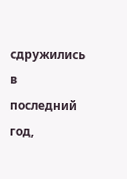сдружились в последний год,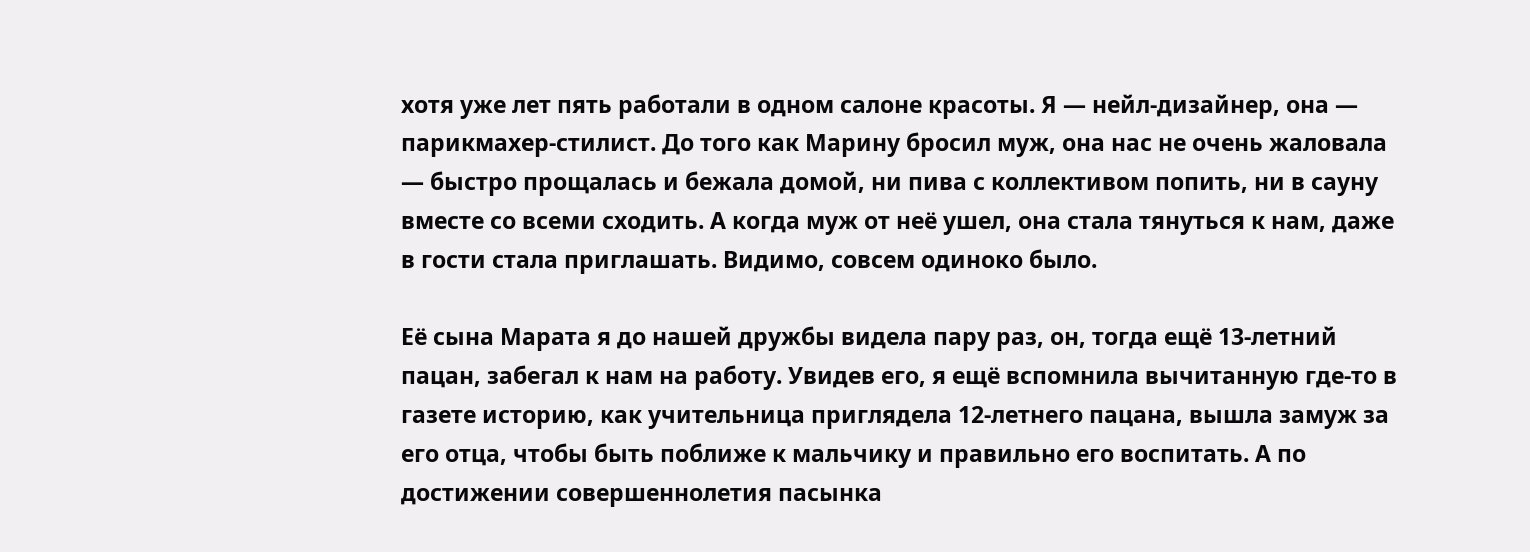хотя уже лет пять работали в одном салоне красоты. Я — нейл-дизайнер, она — парикмахер-стилист. До того как Марину бросил муж, она нас не очень жаловала — быстро прощалась и бежала домой, ни пива с коллективом попить, ни в сауну вместе со всеми сходить. А когда муж от неё ушел, она стала тянуться к нам, даже в гости стала приглашать. Видимо, совсем одиноко было.

Её сына Марата я до нашей дружбы видела пару раз, он, тогда ещё 13-летний пацан, забегал к нам на работу. Увидев его, я ещё вспомнила вычитанную где-то в газете историю, как учительница приглядела 12-летнего пацана, вышла замуж за его отца, чтобы быть поближе к мальчику и правильно его воспитать. А по достижении совершеннолетия пасынка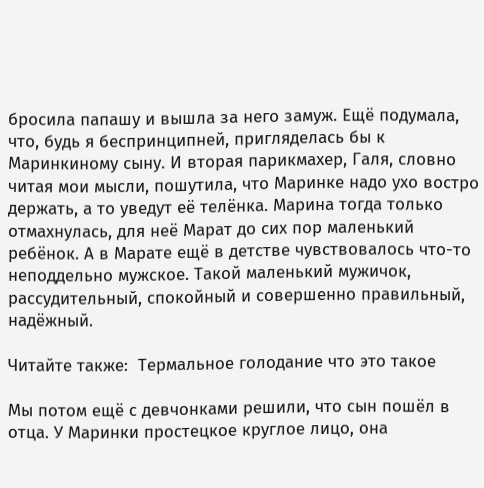бросила папашу и вышла за него замуж. Ещё подумала, что, будь я беспринципней, пригляделась бы к Маринкиному сыну. И вторая парикмахер, Галя, словно читая мои мысли, пошутила, что Маринке надо ухо востро держать, а то уведут её телёнка. Марина тогда только отмахнулась, для неё Марат до сих пор маленький ребёнок. А в Марате ещё в детстве чувствовалось что-то неподдельно мужское. Такой маленький мужичок, рассудительный, спокойный и совершенно правильный, надёжный.

Читайте также:  Термальное голодание что это такое

Мы потом ещё с девчонками решили, что сын пошёл в отца. У Маринки простецкое круглое лицо, она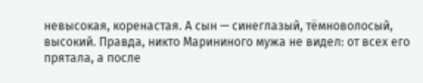невысокая, коренастая. А сын — синеглазый, тёмноволосый, высокий. Правда, никто Марининого мужа не видел: от всех его прятала, а после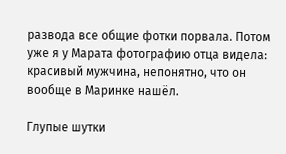развода все общие фотки порвала. Потом уже я у Марата фотографию отца видела: красивый мужчина, непонятно, что он вообще в Маринке нашёл.

Глупые шутки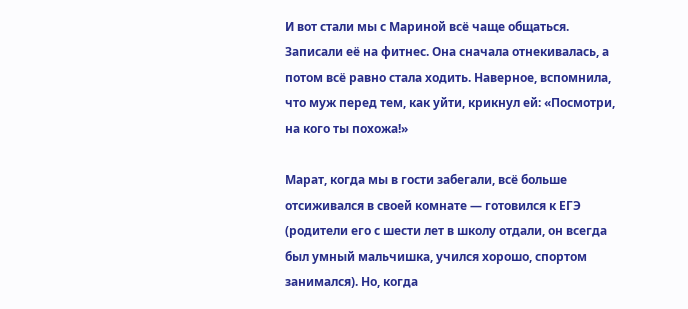И вот стали мы с Мариной всё чаще общаться. Записали её на фитнес. Она сначала отнекивалась, а потом всё равно стала ходить. Наверное, вспомнила, что муж перед тем, как уйти, крикнул ей: «Посмотри, на кого ты похожа!»

Марат, когда мы в гости забегали, всё больше отсиживался в своей комнате — готовился к ЕГЭ (родители его с шести лет в школу отдали, он всегда был умный мальчишка, учился хорошо, спортом занимался). Но, когда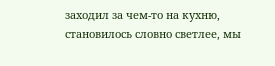заходил за чем-то на кухню, становилось словно светлее, мы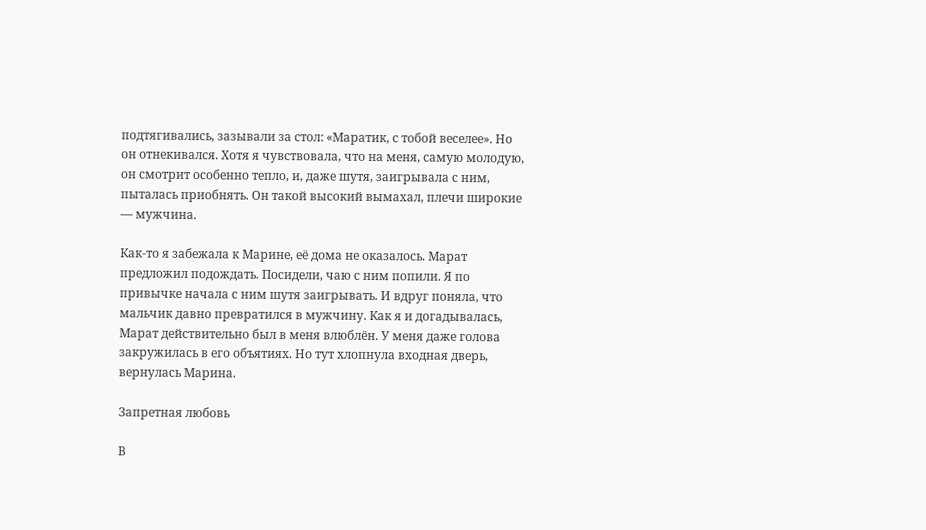подтягивались, зазывали за стол: «Маратик, с тобой веселее». Но он отнекивался. Хотя я чувствовала, что на меня, самую молодую, он смотрит особенно тепло, и, даже шутя, заигрывала с ним, пыталась приобнять. Он такой высокий вымахал, плечи широкие — мужчина.

Как-то я забежала к Марине, её дома не оказалось. Марат предложил подождать. Посидели, чаю с ним попили. Я по привычке начала с ним шутя заигрывать. И вдруг поняла, что мальчик давно превратился в мужчину. Как я и догадывалась, Марат действительно был в меня влюблён. У меня даже голова закружилась в его объятиях. Но тут хлопнула входная дверь, вернулась Марина.

Запретная любовь

В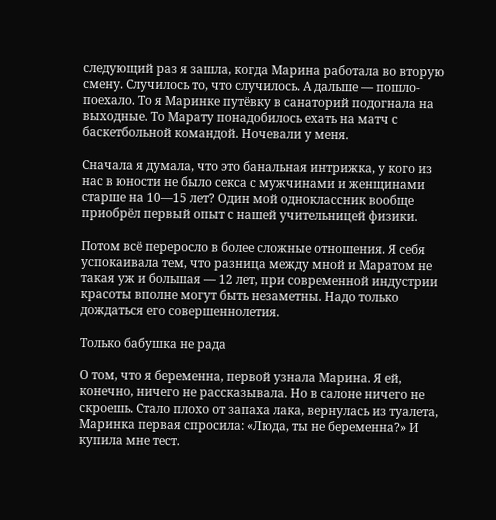следующий раз я зашла, когда Марина работала во вторую смену. Случилось то, что случилось. А дальше — пошло-поехало. То я Маринке путёвку в санаторий подогнала на выходные. То Марату понадобилось ехать на матч с баскетбольной командой. Ночевали у меня.

Сначала я думала, что это банальная интрижка, у кого из нас в юности не было секса с мужчинами и женщинами старше на 10—15 лет? Один мой одноклассник вообще приобрёл первый опыт с нашей учительницей физики.

Потом всё переросло в более сложные отношения. Я себя успокаивала тем, что разница между мной и Маратом не такая уж и большая — 12 лет, при современной индустрии красоты вполне могут быть незаметны. Надо только дождаться его совершеннолетия.

Только бабушка не рада

О том, что я беременна, первой узнала Марина. Я ей, конечно, ничего не рассказывала. Но в салоне ничего не скроешь. Стало плохо от запаха лака, вернулась из туалета, Маринка первая спросила: «Люда, ты не беременна?» И купила мне тест.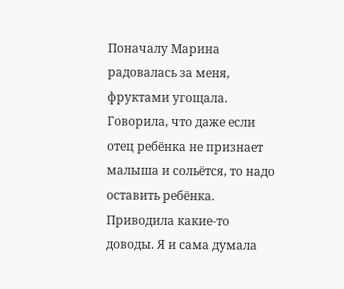Поначалу Марина радовалась за меня, фруктами угощала. Говорила, что даже если отец ребёнка не признает малыша и сольётся, то надо оставить ребёнка. Приводила какие-то доводы. Я и сама думала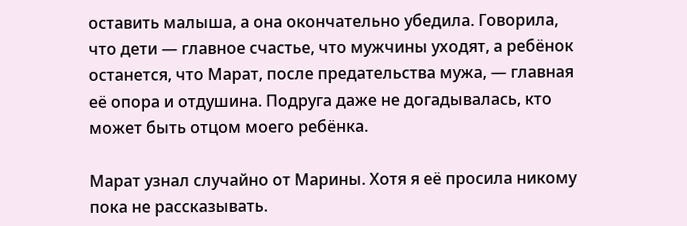оставить малыша, а она окончательно убедила. Говорила, что дети — главное счастье, что мужчины уходят, а ребёнок останется, что Марат, после предательства мужа, — главная её опора и отдушина. Подруга даже не догадывалась, кто может быть отцом моего ребёнка.

Марат узнал случайно от Марины. Хотя я её просила никому пока не рассказывать.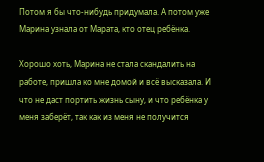Потом я бы что-нибудь придумала. А потом уже Марина узнала от Марата, кто отец ребёнка.

Хорошо хоть, Марина не стала скандалить на работе, пришла ко мне домой и всё высказала. И что не даст портить жизнь сыну, и что ребёнка у меня заберёт, так как из меня не получится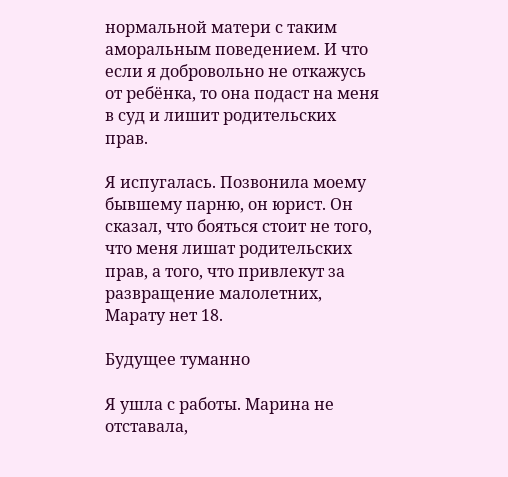нормальной матери с таким аморальным поведением. И что если я добровольно не откажусь от ребёнка, то она подаст на меня в суд и лишит родительских прав.

Я испугалась. Позвонила моему бывшему парню, он юрист. Он сказал, что бояться стоит не того, что меня лишат родительских прав, а того, что привлекут за развращение малолетних, Марату нет 18.

Будущее туманно

Я ушла с работы. Марина не отставала,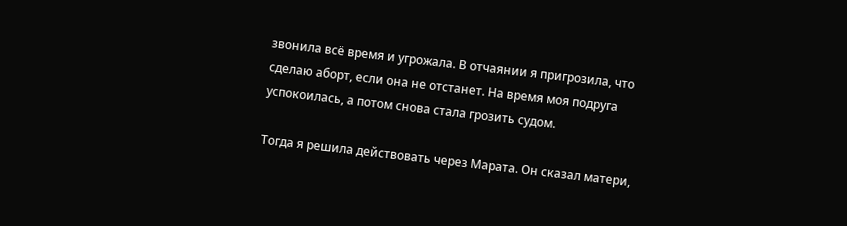звонила всё время и угрожала. В отчаянии я пригрозила, что сделаю аборт, если она не отстанет. На время моя подруга успокоилась, а потом снова стала грозить судом.

Тогда я решила действовать через Марата. Он сказал матери,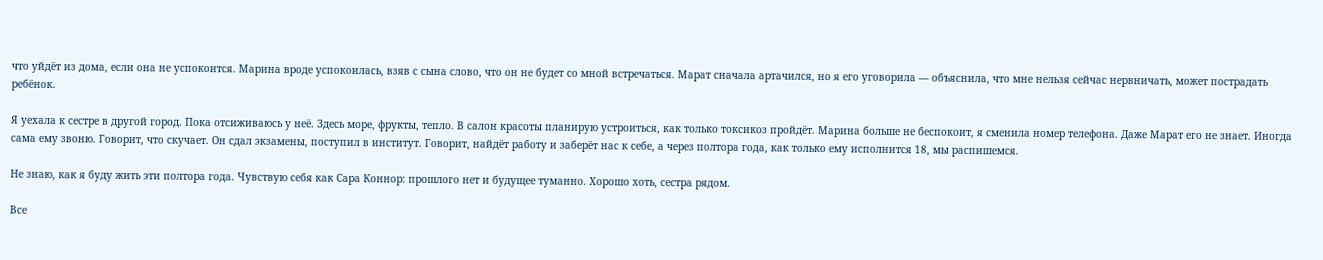что уйдёт из дома, если она не успокоится. Марина вроде успокоилась, взяв с сына слово, что он не будет со мной встречаться. Марат сначала артачился, но я его уговорила — объяснила, что мне нельзя сейчас нервничать, может пострадать ребёнок.

Я уехала к сестре в другой город. Пока отсиживаюсь у неё. Здесь море, фрукты, тепло. В салон красоты планирую устроиться, как только токсикоз пройдёт. Марина больше не беспокоит, я сменила номер телефона. Даже Марат его не знает. Иногда сама ему звоню. Говорит, что скучает. Он сдал экзамены, поступил в институт. Говорит, найдёт работу и заберёт нас к себе, а через полтора года, как только ему исполнится 18, мы распишемся.

Не знаю, как я буду жить эти полтора года. Чувствую себя как Сара Коннор: прошлого нет и будущее туманно. Хорошо хоть, сестра рядом.

Все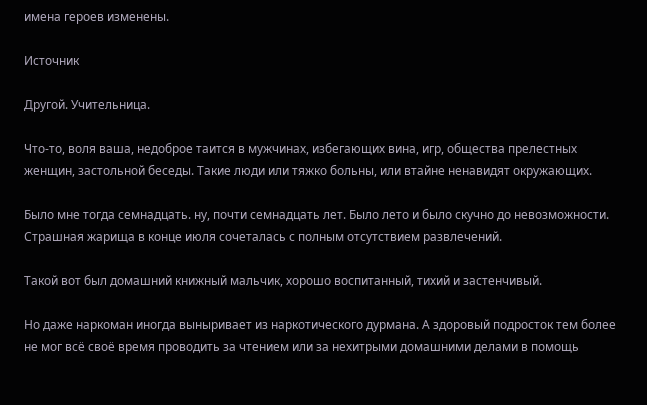имена героев изменены.

Источник

Другой. Учительница.

Что-то, воля ваша, недоброе таится в мужчинах, избегающих вина, игр, общества прелестных женщин, застольной беседы. Такие люди или тяжко больны, или втайне ненавидят окружающих.

Было мне тогда семнадцать. ну, почти семнадцать лет. Было лето и было скучно до невозможности. Страшная жарища в конце июля сочеталась с полным отсутствием развлечений.

Такой вот был домашний книжный мальчик, хорошо воспитанный, тихий и застенчивый.

Но даже наркоман иногда выныривает из наркотического дурмана. А здоровый подросток тем более не мог всё своё время проводить за чтением или за нехитрыми домашними делами в помощь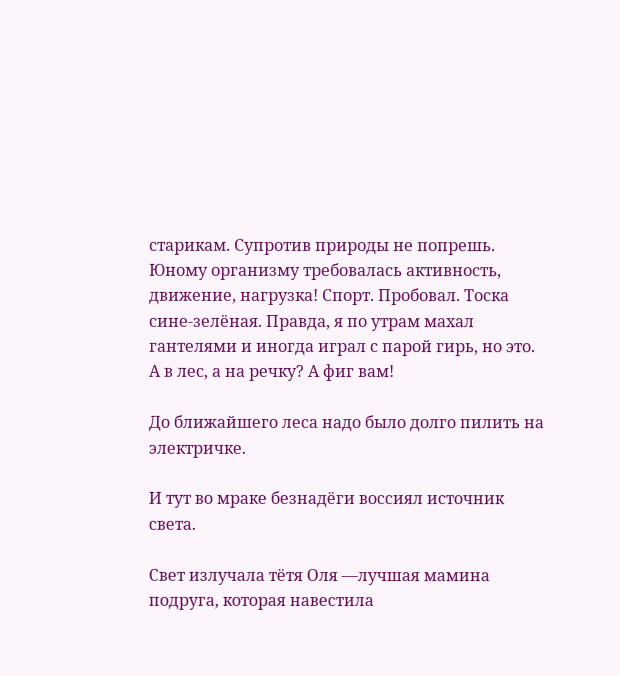старикам. Супротив природы не попрешь. Юному организму требовалась активность, движение, нагрузка! Спорт. Пробовал. Тоска сине-зелёная. Правда, я по утрам махал гантелями и иногда играл с парой гирь, но это. А в лес, а на речку? А фиг вам!

До ближайшего леса надо было долго пилить на электричке.

И тут во мраке безнадёги воссиял источник света.

Свет излучала тётя Оля —лучшая мамина подруга, которая навестила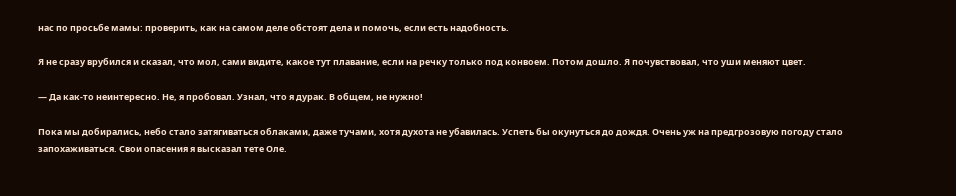нас по просьбе мамы: проверить, как на самом деле обстоят дела и помочь, если есть надобность.

Я не сразу врубился и сказал, что мол, сами видите, какое тут плавание, если на речку только под конвоем. Потом дошло. Я почувствовал, что уши меняют цвет.

— Да как-то неинтересно. Не, я пробовал. Узнал, что я дурак. В общем, не нужно!

Пока мы добирались, небо стало затягиваться облаками, даже тучами, хотя духота не убавилась. Успеть бы окунуться до дождя. Очень уж на предгрозовую погоду стало запохаживаться. Свои опасения я высказал тете Оле.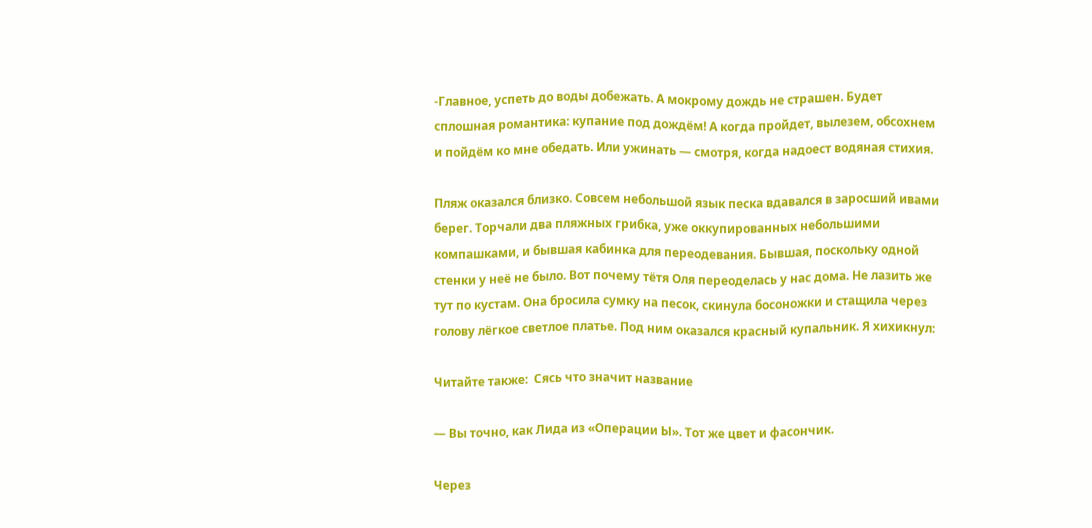-Главное, успеть до воды добежать. А мокрому дождь не страшен. Будет сплошная романтика: купание под дождём! А когда пройдет, вылезем, обсохнем и пойдём ко мне обедать. Или ужинать — смотря, когда надоест водяная стихия.

Пляж оказался близко. Совсем небольшой язык песка вдавался в заросший ивами берег. Торчали два пляжных грибка, уже оккупированных небольшими компашками, и бывшая кабинка для переодевания. Бывшая, поскольку одной стенки у неё не было. Вот почему тётя Оля переоделась у нас дома. Не лазить же тут по кустам. Она бросила сумку на песок, скинула босоножки и стащила через голову лёгкое светлое платье. Под ним оказался красный купальник. Я хихикнул:

Читайте также:  Сясь что значит название

— Вы точно, как Лида из «Операции Ы». Тот же цвет и фасончик.

Через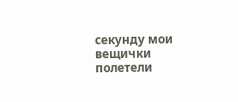секунду мои вещички полетели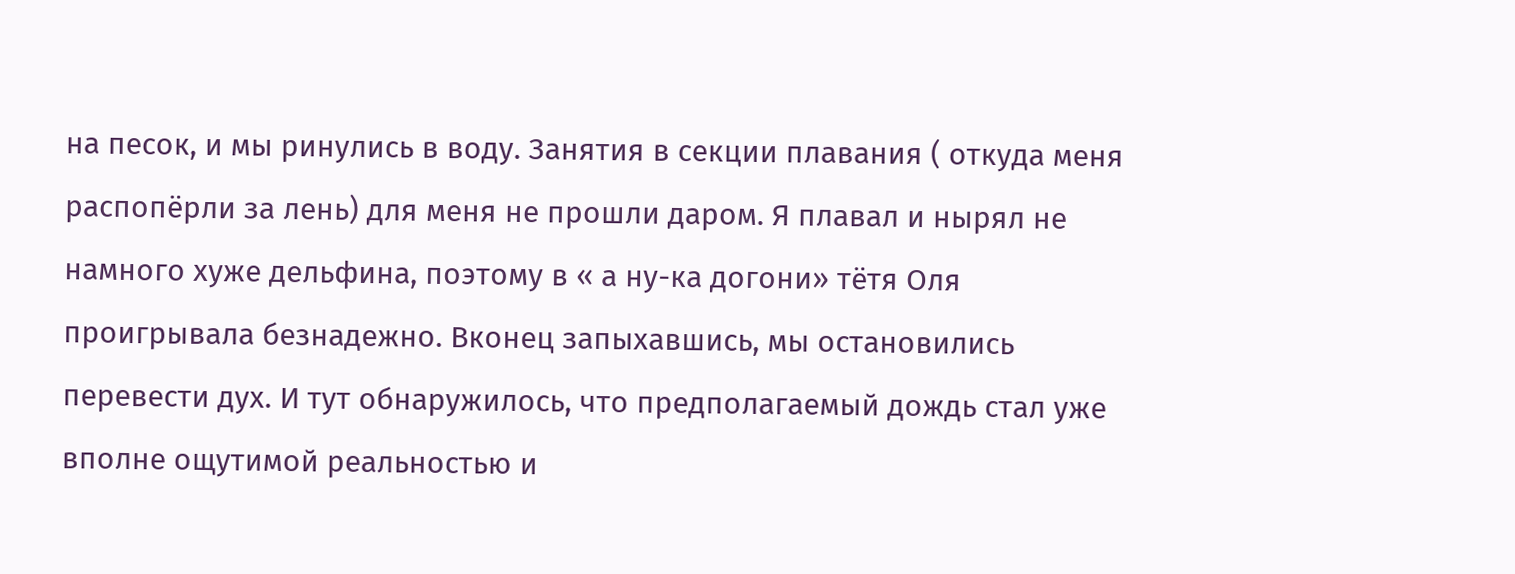на песок, и мы ринулись в воду. Занятия в секции плавания ( откуда меня распопёрли за лень) для меня не прошли даром. Я плавал и нырял не намного хуже дельфина, поэтому в « а ну-ка догони» тётя Оля проигрывала безнадежно. Вконец запыхавшись, мы остановились перевести дух. И тут обнаружилось, что предполагаемый дождь стал уже вполне ощутимой реальностью и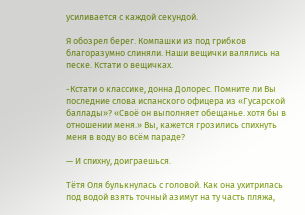усиливается с каждой секундой.

Я обозрел берег. Компашки из под грибков благоразумно слиняли. Наши вещички валялись на песке. Кстати о вещичках.

-Кстати о классике, донна Долорес. Помните ли Вы последние слова испанского офицера из «Гусарской баллады»? «Своё он выполняет обещанье. хотя бы в отношении меня.» Вы, кажется грозились спихнуть меня в воду во всём параде?

— И спихну, доиграешься.

Тётя Оля булькнулась с головой. Как она ухитрилась под водой взять точный азимут на ту часть пляжа,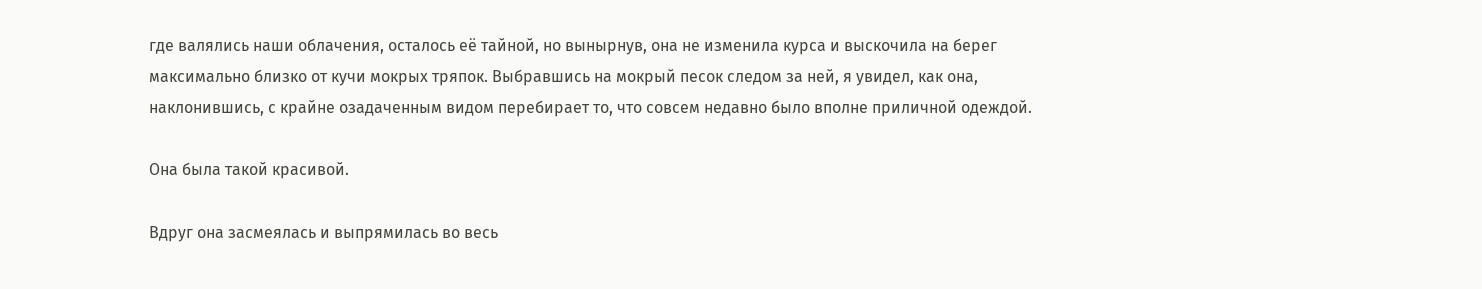где валялись наши облачения, осталось её тайной, но вынырнув, она не изменила курса и выскочила на берег максимально близко от кучи мокрых тряпок. Выбравшись на мокрый песок следом за ней, я увидел, как она, наклонившись, с крайне озадаченным видом перебирает то, что совсем недавно было вполне приличной одеждой.

Она была такой красивой.

Вдруг она засмеялась и выпрямилась во весь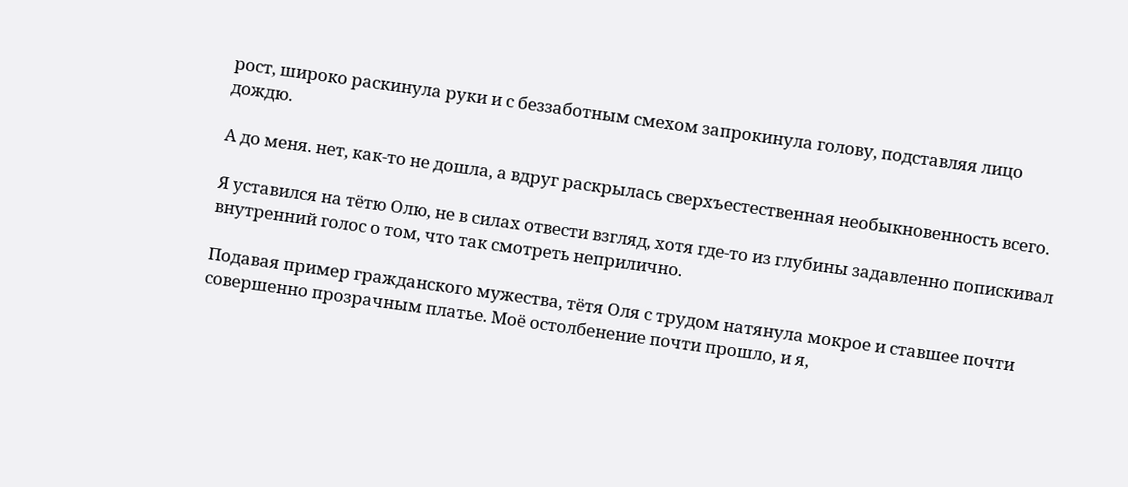рост, широко раскинула руки и с беззаботным смехом запрокинула голову, подставляя лицо дождю.

А до меня. нет, как-то не дошла, а вдруг раскрылась сверхъестественная необыкновенность всего.

Я уставился на тётю Олю, не в силах отвести взгляд, хотя где-то из глубины задавленно попискивал внутренний голос о том, что так смотреть неприлично.

Подавая пример гражданского мужества, тётя Оля с трудом натянула мокрое и ставшее почти совершенно прозрачным платье. Моё остолбенение почти прошло, и я,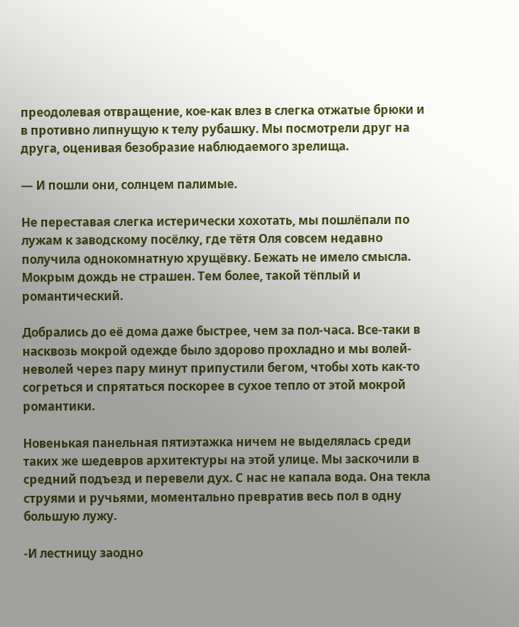преодолевая отвращение, кое-как влез в слегка отжатые брюки и в противно липнущую к телу рубашку. Мы посмотрели друг на друга, оценивая безобразие наблюдаемого зрелища.

— И пошли они, солнцем палимые.

Не переставая слегка истерически хохотать, мы пошлёпали по лужам к заводскому посёлку, где тётя Оля совсем недавно получила однокомнатную хрущёвку. Бежать не имело смысла. Мокрым дождь не страшен. Тем более, такой тёплый и романтический.

Добрались до её дома даже быстрее, чем за пол-часа. Все-таки в насквозь мокрой одежде было здорово прохладно и мы волей-неволей через пару минут припустили бегом, чтобы хоть как-то согреться и спрятаться поскорее в сухое тепло от этой мокрой романтики.

Новенькая панельная пятиэтажка ничем не выделялась среди таких же шедевров архитектуры на этой улице. Мы заскочили в средний подъезд и перевели дух. С нас не капала вода. Она текла струями и ручьями, моментально превратив весь пол в одну большую лужу.

-И лестницу заодно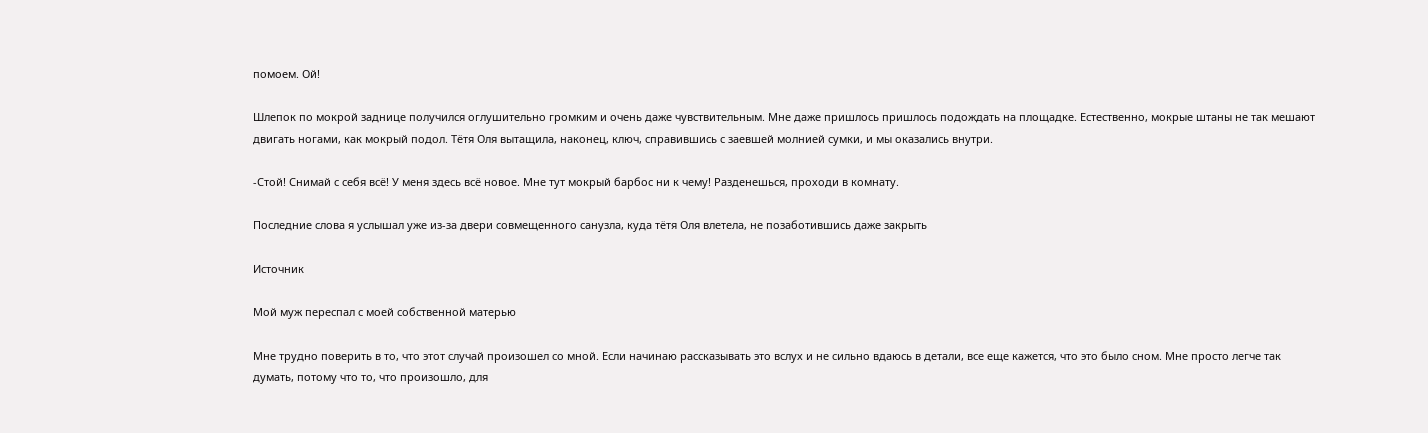помоем. Ой!

Шлепок по мокрой заднице получился оглушительно громким и очень даже чувствительным. Мне даже пришлось пришлось подождать на площадке. Естественно, мокрые штаны не так мешают двигать ногами, как мокрый подол. Тётя Оля вытащила, наконец, ключ, справившись с заевшей молнией сумки, и мы оказались внутри.

-Стой! Снимай с себя всё! У меня здесь всё новое. Мне тут мокрый барбос ни к чему! Разденешься, проходи в комнату.

Последние слова я услышал уже из-за двери совмещенного санузла, куда тётя Оля влетела, не позаботившись даже закрыть

Источник

Мой муж переспал с моей собственной матерью

Мне трудно поверить в то, что этот случай произошел со мной. Если начинаю рассказывать это вслух и не сильно вдаюсь в детали, все еще кажется, что это было сном. Мне просто легче так думать, потому что то, что произошло, для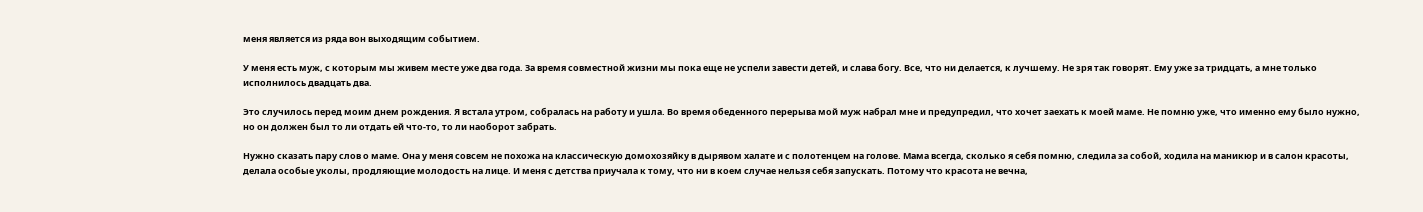меня является из ряда вон выходящим событием.

У меня есть муж, с которым мы живем месте уже два года. За время совместной жизни мы пока еще не успели завести детей, и слава богу. Все, что ни делается, к лучшему. Не зря так говорят. Ему уже за тридцать, а мне только исполнилось двадцать два.

Это случилось перед моим днем рождения. Я встала утром, собралась на работу и ушла. Во время обеденного перерыва мой муж набрал мне и предупредил, что хочет заехать к моей маме. Не помню уже, что именно ему было нужно, но он должен был то ли отдать ей что-то, то ли наоборот забрать.

Нужно сказать пару слов о маме. Она у меня совсем не похожа на классическую домохозяйку в дырявом халате и с полотенцем на голове. Мама всегда, сколько я себя помню, следила за собой, ходила на маникюр и в салон красоты, делала особые уколы, продляющие молодость на лице. И меня с детства приучала к тому, что ни в коем случае нельзя себя запускать. Потому что красота не вечна,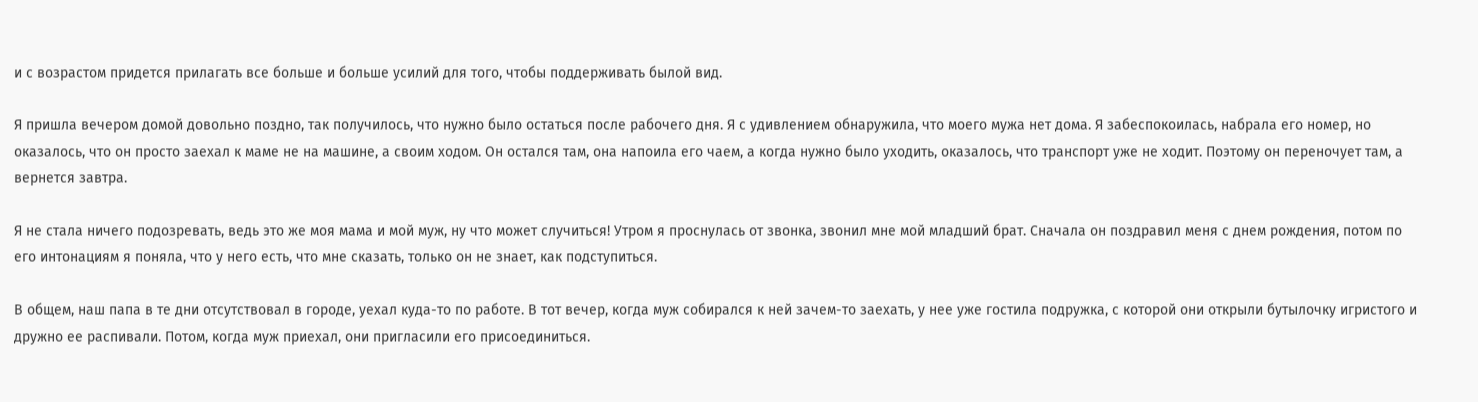и с возрастом придется прилагать все больше и больше усилий для того, чтобы поддерживать былой вид.

Я пришла вечером домой довольно поздно, так получилось, что нужно было остаться после рабочего дня. Я с удивлением обнаружила, что моего мужа нет дома. Я забеспокоилась, набрала его номер, но оказалось, что он просто заехал к маме не на машине, а своим ходом. Он остался там, она напоила его чаем, а когда нужно было уходить, оказалось, что транспорт уже не ходит. Поэтому он переночует там, а вернется завтра.

Я не стала ничего подозревать, ведь это же моя мама и мой муж, ну что может случиться! Утром я проснулась от звонка, звонил мне мой младший брат. Сначала он поздравил меня с днем рождения, потом по его интонациям я поняла, что у него есть, что мне сказать, только он не знает, как подступиться.

В общем, наш папа в те дни отсутствовал в городе, уехал куда-то по работе. В тот вечер, когда муж собирался к ней зачем-то заехать, у нее уже гостила подружка, с которой они открыли бутылочку игристого и дружно ее распивали. Потом, когда муж приехал, они пригласили его присоединиться.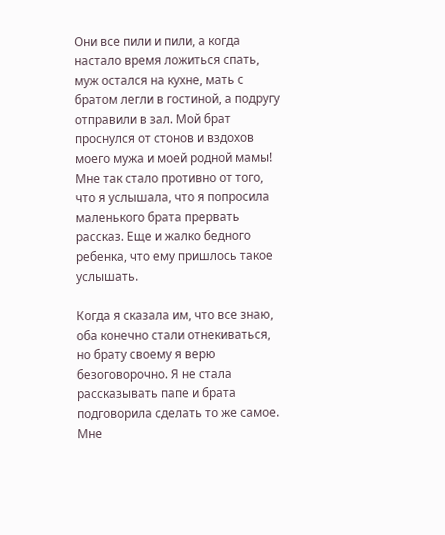Они все пили и пили, а когда настало время ложиться спать, муж остался на кухне, мать с братом легли в гостиной, а подругу отправили в зал. Мой брат проснулся от стонов и вздохов моего мужа и моей родной мамы! Мне так стало противно от того, что я услышала, что я попросила маленького брата прервать рассказ. Еще и жалко бедного ребенка, что ему пришлось такое услышать.

Когда я сказала им, что все знаю, оба конечно стали отнекиваться, но брату своему я верю безоговорочно. Я не стала рассказывать папе и брата подговорила сделать то же самое. Мне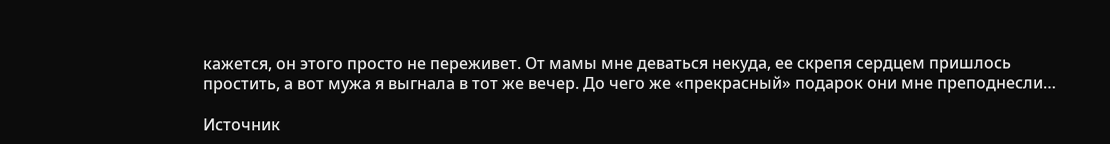кажется, он этого просто не переживет. От мамы мне деваться некуда, ее скрепя сердцем пришлось простить, а вот мужа я выгнала в тот же вечер. До чего же «прекрасный» подарок они мне преподнесли…

Источник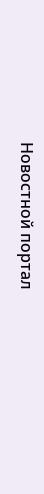Новостной портал